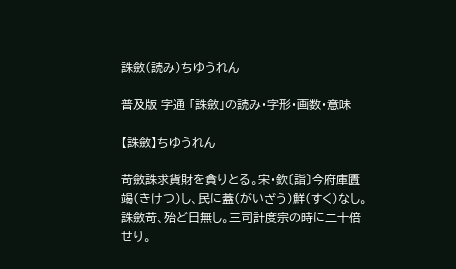誅斂(読み)ちゆうれん

普及版 字通 「誅斂」の読み・字形・画数・意味

【誅斂】ちゆうれん

苛斂誅求貨財を貪りとる。宋・欽〔詣〕今府庫匱竭(きけつ)し、民に蓋(がいざう)鮮(すく)なし。誅斂苛、殆ど日無し。三司計度宗の時に二十倍せり。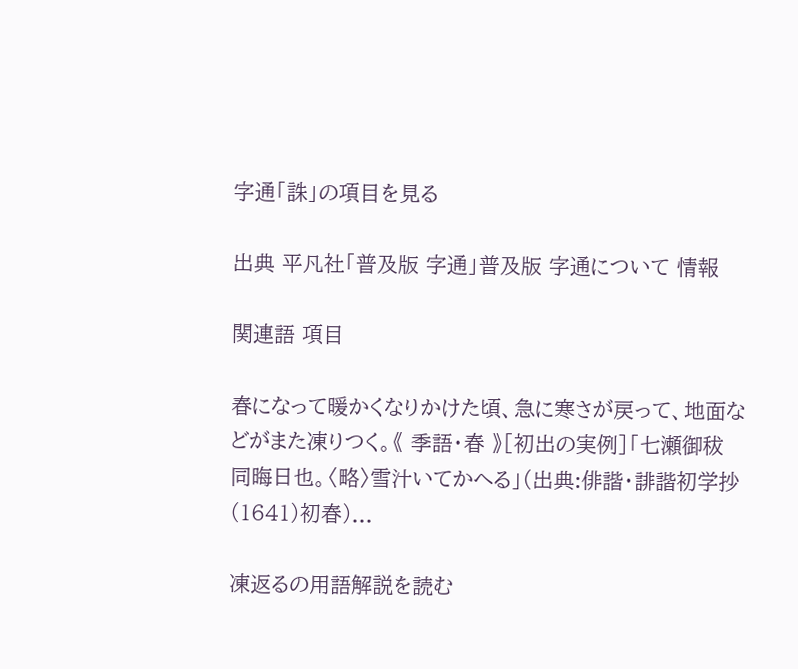字通「誅」の項目を見る

出典 平凡社「普及版 字通」普及版 字通について 情報

関連語 項目

春になって暖かくなりかけた頃、急に寒さが戻って、地面などがまた凍りつく。《 季語・春 》[初出の実例]「七瀬御秡 同晦日也。〈略〉雪汁いてかへる」(出典:俳諧・誹諧初学抄(1641)初春)...

凍返るの用語解説を読む